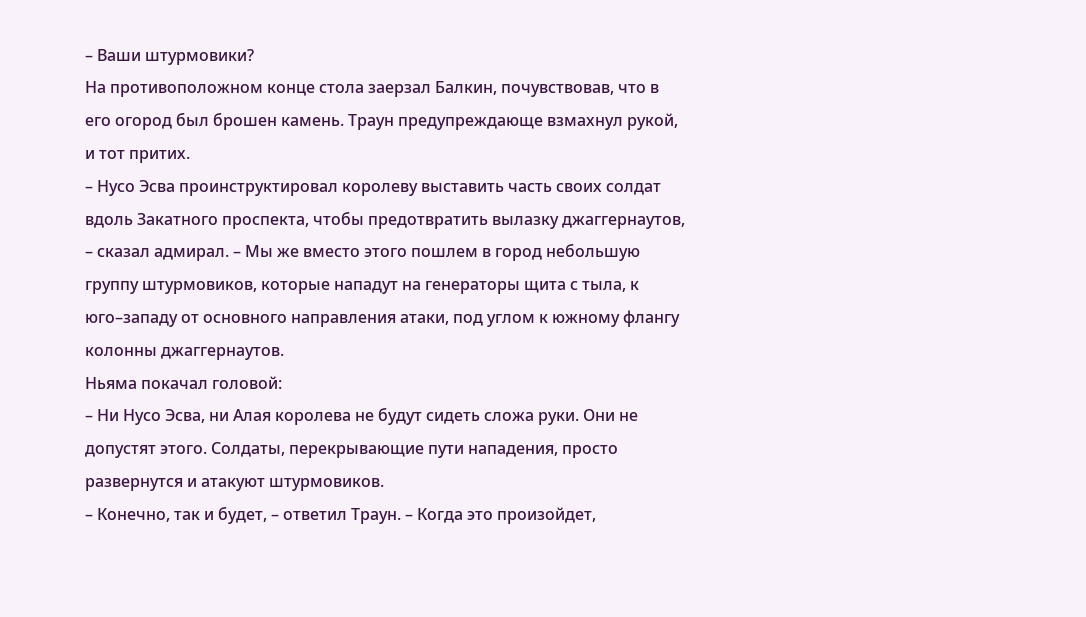– Ваши штурмовики?
На противоположном конце стола заерзал Балкин, почувствовав, что в его огород был брошен камень. Траун предупреждающе взмахнул рукой, и тот притих.
– Нусо Эсва проинструктировал королеву выставить часть своих солдат вдоль Закатного проспекта, чтобы предотвратить вылазку джаггернаутов, – сказал адмирал. – Мы же вместо этого пошлем в город небольшую группу штурмовиков, которые нападут на генераторы щита с тыла, к юго–западу от основного направления атаки, под углом к южному флангу колонны джаггернаутов.
Ньяма покачал головой:
– Ни Нусо Эсва, ни Алая королева не будут сидеть сложа руки. Они не допустят этого. Солдаты, перекрывающие пути нападения, просто развернутся и атакуют штурмовиков.
– Конечно, так и будет, – ответил Траун. – Когда это произойдет,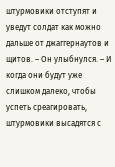штурмовики отступят и уведут солдат как можно дальше от джаггернаутов и щитов. – Он улыбнулся. – И когда они будут уже слишком далеко, чтобы успеть среагировать, штурмовики высадятся с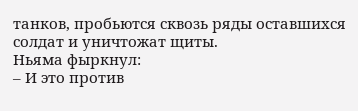танков, пробьются сквозь ряды оставшихся солдат и уничтожат щиты.
Ньяма фыркнул:
– И это против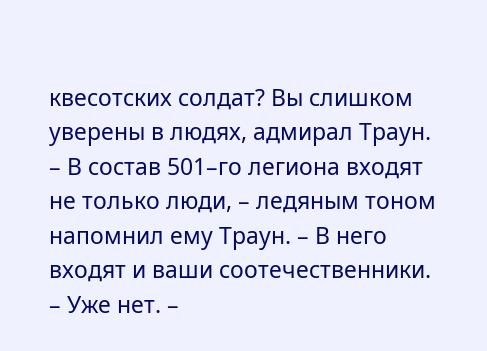квесотских солдат? Вы слишком уверены в людях, адмирал Траун.
– В состав 501–го легиона входят не только люди, – ледяным тоном напомнил ему Траун. – В него входят и ваши соотечественники.
– Уже нет. –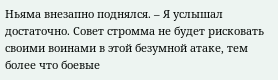Ньяма внезапно поднялся. – Я услышал достаточно. Совет стромма не будет рисковать своими воинами в этой безумной атаке, тем более что боевые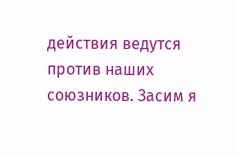действия ведутся против наших союзников. Засим я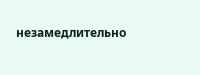незамедлительно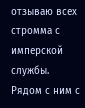отзываю всех стромма с имперской службы.
Рядом с ним с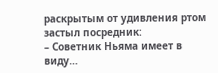раскрытым от удивления ртом застыл посредник:
– Советник Ньяма имеет в виду…